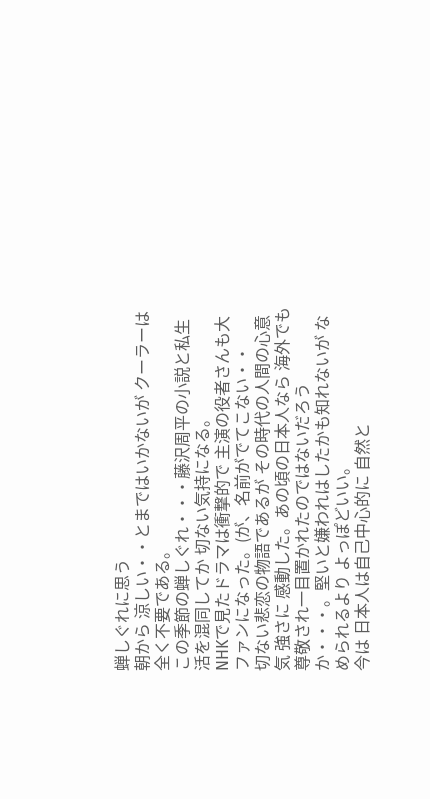蝉しぐれに思う
朝から 涼しい・・とまではいかないが クーラーは全く不要である。
この季節の蝉しぐれ・・・藤沢周平の小説と私生活を混同してか 切ない気持になる。
NHKで見たドラマは衝撃的で 主演の役者さんも大ファンになった。(が、名前がでてこない・・
切ない悲恋の物語であるが その時代の人間の心意気 強さに 感動した。あの頃の日本人なら 海外でも 尊敬され一目置かれたのではないだろうか・・・。堅いと嫌われはしたかも知れないが なめられるより よっぽどいい。
今は 日本人は自己中心的に 自然と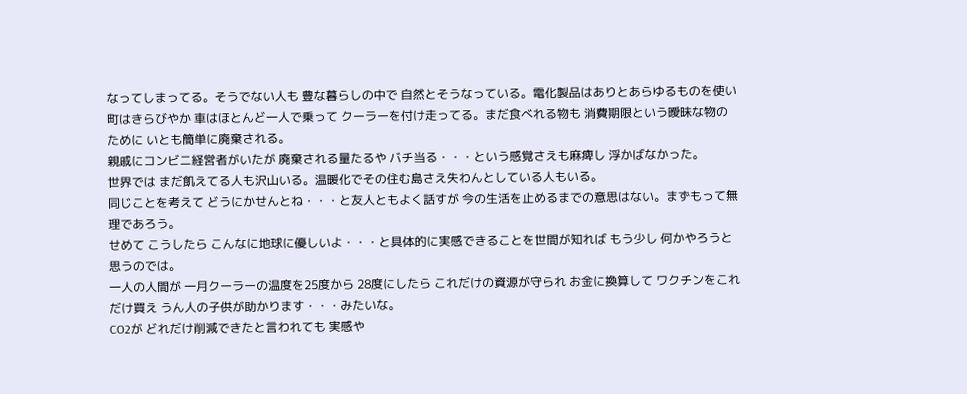なってしまってる。そうでない人も 豊な暮らしの中で 自然とそうなっている。電化製品はありとあらゆるものを使い 町はきらびやか 車はほとんど一人で乗って クーラーを付け走ってる。まだ食べれる物も 消費期限という曖昧な物のために いとも簡単に廃棄される。
親戚にコンビニ経営者がいたが 廃棄される量たるや バチ当る・・・という感覚さえも麻痺し 浮かばなかった。
世界では まだ飢えてる人も沢山いる。温暖化でその住む島さえ失わんとしている人もいる。
同じことを考えて どうにかせんとね・・・と友人ともよく話すが 今の生活を止めるまでの意思はない。まずもって無理であろう。
せめて こうしたら こんなに地球に優しいよ・・・と具体的に実感できることを世間が知れば もう少し 何かやろうと思うのでは。
一人の人間が 一月クーラーの温度を25度から 28度にしたら これだけの資源が守られ お金に換算して ワクチンをこれだけ買え うん人の子供が助かります・・・みたいな。
CO2が どれだけ削減できたと言われても 実感や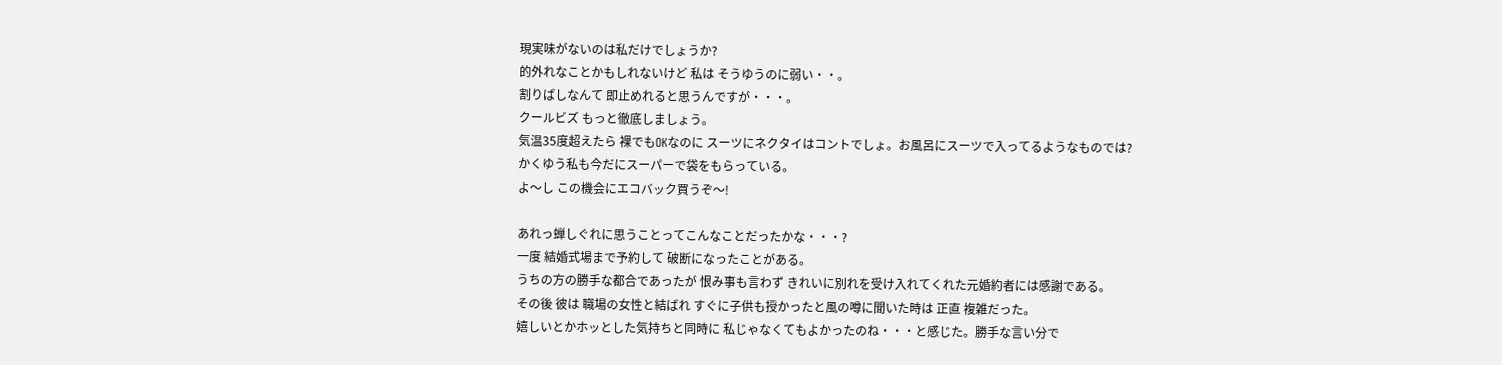現実味がないのは私だけでしょうか?
的外れなことかもしれないけど 私は そうゆうのに弱い・・。
割りばしなんて 即止めれると思うんですが・・・。
クールビズ もっと徹底しましょう。
気温35度超えたら 裸でもOKなのに スーツにネクタイはコントでしょ。お風呂にスーツで入ってるようなものでは?
かくゆう私も今だにスーパーで袋をもらっている。
よ〜し この機会にエコバック買うぞ〜!

あれっ蝉しぐれに思うことってこんなことだったかな・・・?
一度 結婚式場まで予約して 破断になったことがある。
うちの方の勝手な都合であったが 恨み事も言わず きれいに別れを受け入れてくれた元婚約者には感謝である。
その後 彼は 職場の女性と結ばれ すぐに子供も授かったと風の噂に聞いた時は 正直 複雑だった。
嬉しいとかホッとした気持ちと同時に 私じゃなくてもよかったのね・・・と感じた。勝手な言い分で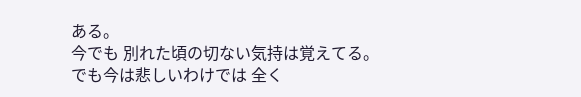ある。
今でも 別れた頃の切ない気持は覚えてる。
でも今は悲しいわけでは 全く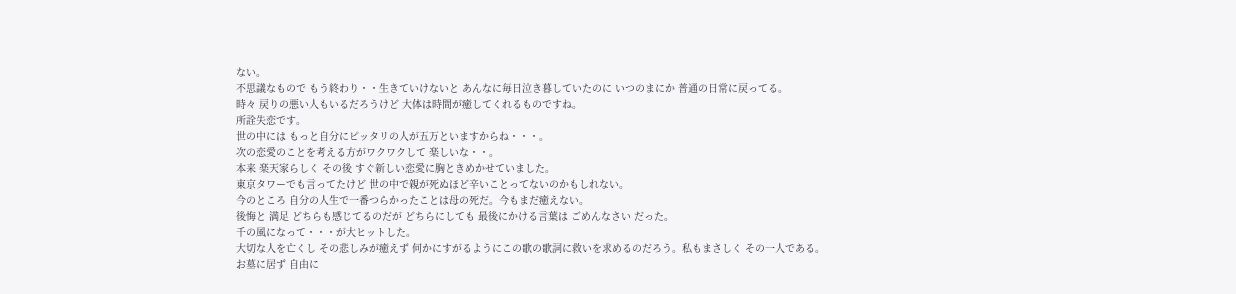ない。
不思議なもので もう終わり・・生きていけないと あんなに毎日泣き暮していたのに いつのまにか 普通の日常に戻ってる。
時々 戻りの悪い人もいるだろうけど 大体は時間が癒してくれるものですね。
所詮失恋です。
世の中には もっと自分にピッタリの人が五万といますからね・・・。
次の恋愛のことを考える方がワクワクして 楽しいな・・。
本来 楽天家らしく その後 すぐ新しい恋愛に胸ときめかせていました。
東京タワーでも言ってたけど 世の中で親が死ぬほど辛いことってないのかもしれない。
今のところ 自分の人生で一番つらかったことは母の死だ。今もまだ癒えない。
後悔と 満足 どちらも感じてるのだが どちらにしても 最後にかける言葉は ごめんなさい だった。
千の風になって・・・が大ヒットした。
大切な人を亡くし その悲しみが癒えず 何かにすがるようにこの歌の歌詞に救いを求めるのだろう。私もまさしく その一人である。
お墓に居ず 自由に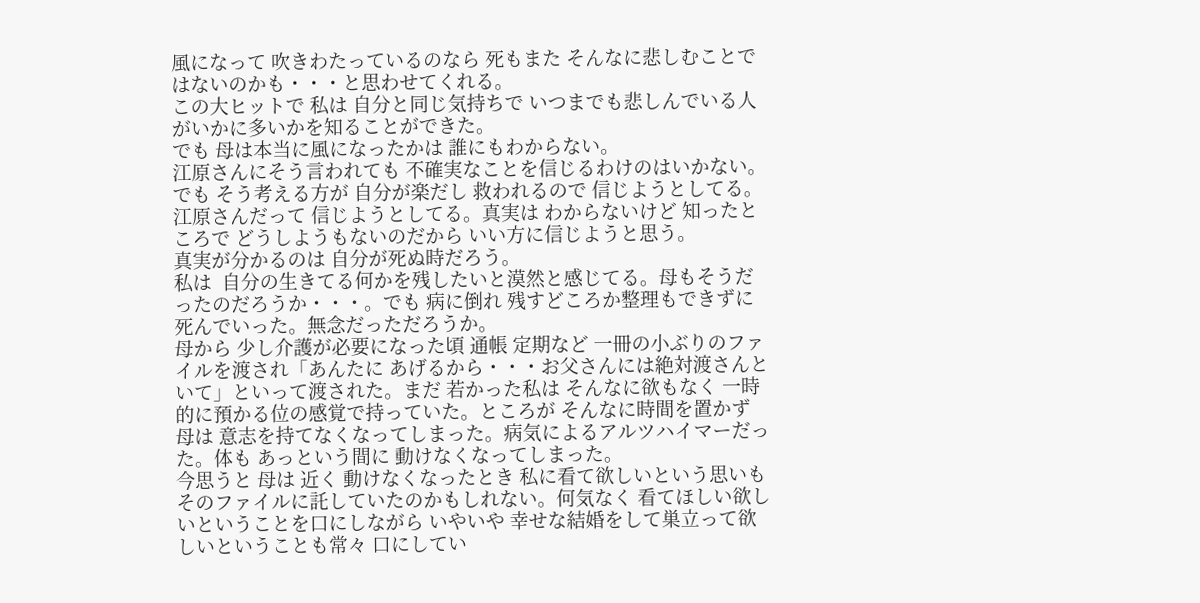風になって 吹きわたっているのなら 死もまた そんなに悲しむことではないのかも・・・と思わせてくれる。
この大ヒットで 私は 自分と同じ気持ちで いつまでも悲しんでいる人がいかに多いかを知ることができた。
でも 母は本当に風になったかは 誰にもわからない。
江原さんにそう言われても 不確実なことを信じるわけのはいかない。
でも そう考える方が 自分が楽だし 救われるので 信じようとしてる。江原さんだって 信じようとしてる。真実は わからないけど 知ったところで どうしようもないのだから いい方に信じようと思う。
真実が分かるのは 自分が死ぬ時だろう。
私は  自分の生きてる何かを残したいと漠然と感じてる。母もそうだったのだろうか・・・。でも 病に倒れ 残すどころか整理もできずに死んでいった。無念だっただろうか。
母から 少し介護が必要になった頃 通帳 定期など 一冊の小ぶりのファイルを渡され「あんたに あげるから・・・お父さんには絶対渡さんといて」といって渡された。まだ 若かった私は そんなに欲もなく 一時的に預かる位の感覚で持っていた。ところが そんなに時間を置かず 母は 意志を持てなくなってしまった。病気によるアルツハイマーだった。体も あっという間に 動けなくなってしまった。
今思うと 母は 近く 動けなくなったとき 私に看て欲しいという思いも そのファイルに託していたのかもしれない。何気なく 看てほしい欲しいということを口にしながら いやいや 幸せな結婚をして巣立って欲しいということも常々 口にしてい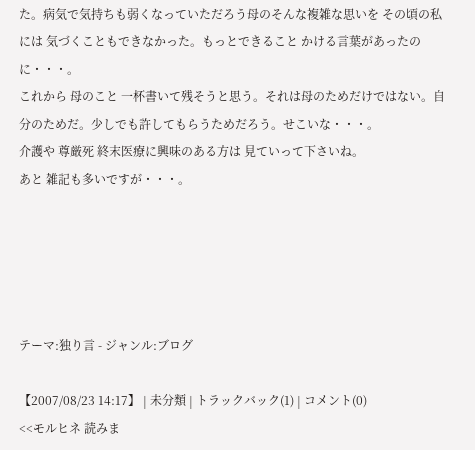た。病気で気持ちも弱くなっていただろう母のそんな複雑な思いを その頃の私には 気づくこともできなかった。もっとできること かける言葉があったのに・・・。
これから 母のこと 一杯書いて残そうと思う。それは母のためだけではない。自分のためだ。少しでも許してもらうためだろう。せこいな・・・。
介護や 尊厳死 終末医療に興味のある方は 見ていって下さいね。
あと 雑記も多いですが・・・。





テーマ:独り言 - ジャンル:ブログ

【2007/08/23 14:17】 | 未分類 | トラックバック(1) | コメント(0)
<<モルヒネ 読みま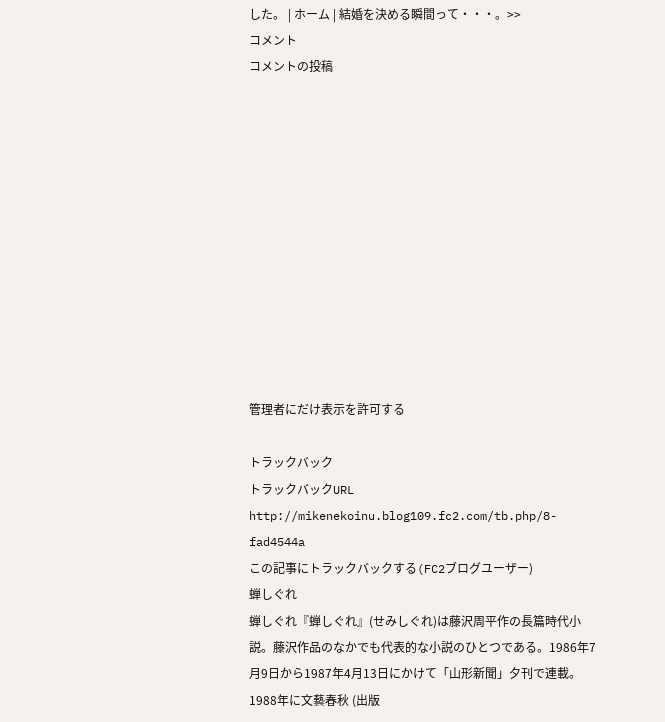した。 | ホーム | 結婚を決める瞬間って・・・。>>
コメント
コメントの投稿












管理者にだけ表示を許可する

トラックバック
トラックバックURL
http://mikenekoinu.blog109.fc2.com/tb.php/8-fad4544a
この記事にトラックバックする(FC2ブログユーザー)
蝉しぐれ
蝉しぐれ『蝉しぐれ』(せみしぐれ)は藤沢周平作の長篇時代小説。藤沢作品のなかでも代表的な小説のひとつである。1986年7月9日から1987年4月13日にかけて「山形新聞」夕刊で連載。1988年に文藝春秋 (出版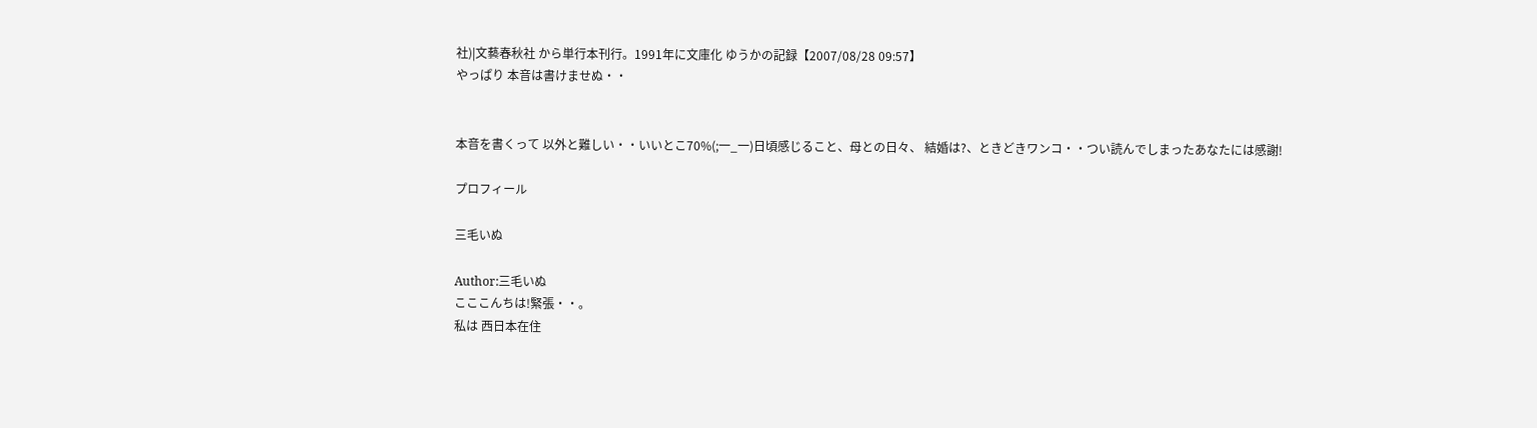社)|文藝春秋社 から単行本刊行。1991年に文庫化 ゆうかの記録【2007/08/28 09:57】
やっぱり 本音は書けませぬ・・


本音を書くって 以外と難しい・・いいとこ70%(;一_一)日頃感じること、母との日々、 結婚は?、ときどきワンコ・・つい読んでしまったあなたには感謝!

プロフィール

三毛いぬ

Author:三毛いぬ
こここんちは!緊張・・。
私は 西日本在住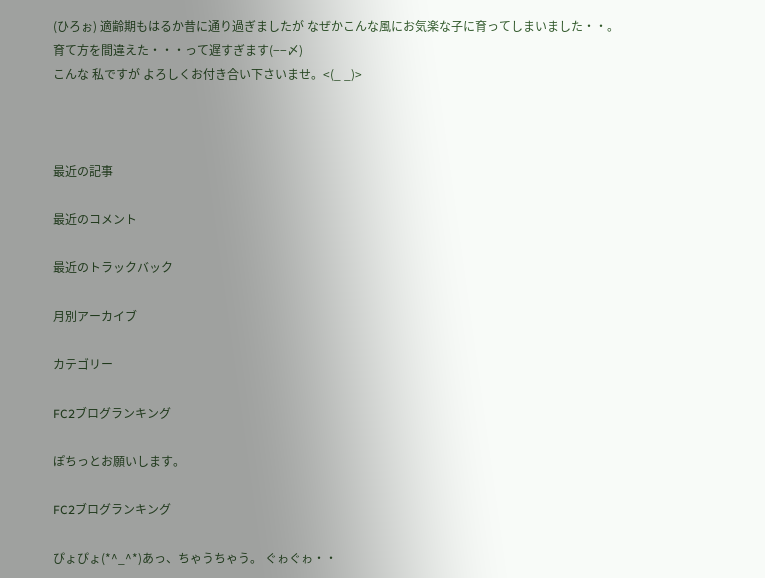(ひろぉ) 適齢期もはるか昔に通り過ぎましたが なぜかこんな風にお気楽な子に育ってしまいました・・。
育て方を間違えた・・・って遅すぎます(−−〆)
こんな 私ですが よろしくお付き合い下さいませ。<(_ _)>



最近の記事

最近のコメント

最近のトラックバック

月別アーカイブ

カテゴリー

FC2ブログランキング

ぽちっとお願いします。

FC2ブログランキング

ぴょぴょ(*^_^*)あっ、ちゃうちゃう。 ぐゎぐゎ・・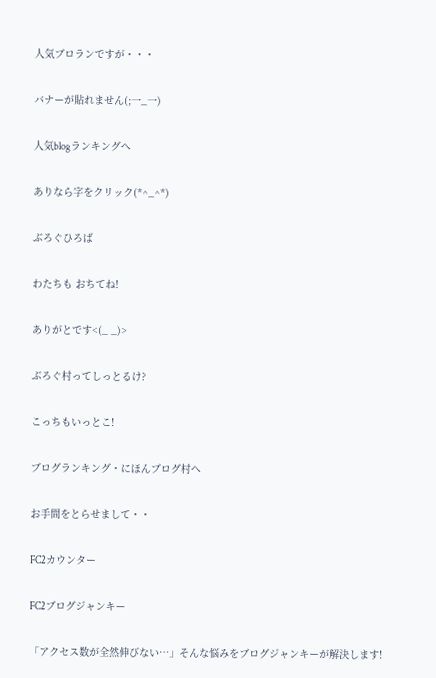人気ブロランですが・・・

バナーが貼れません(;一_一)

人気blogランキングへ

ありなら字をクリック(*^_^*)

ぶろぐひろば

わたちも おちてね!

ありがとです<(_ _)>

ぶろぐ村ってしっとるけ?

こっちもいっとこ!

ブログランキング・にほんブログ村へ

お手間をとらせまして・・

FC2カウンター

FC2ブログジャンキー

「アクセス数が全然伸びない…」そんな悩みをブログジャンキーが解決します!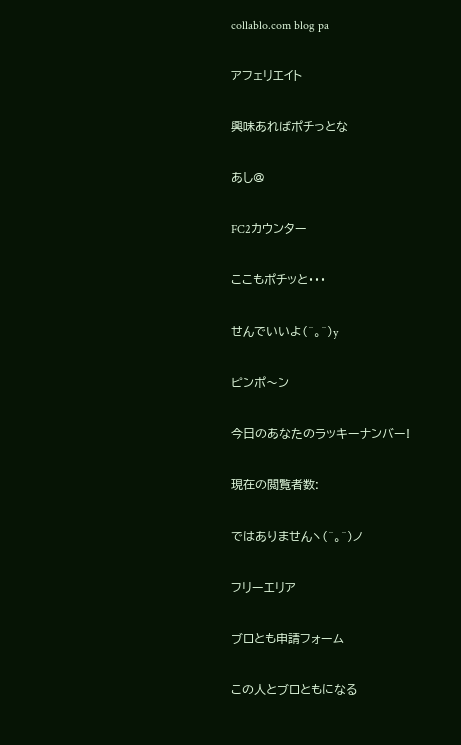collablo.com blog pa

アフェリエイト

興味あればポチっとな

あし@

FC2カウンター

ここもポチッと・・・

せんでいいよ(^。^)y

ピンポ〜ン

今日のあなたのラッキーナンバー!

現在の閲覧者数:

ではありませんヽ(^。^)ノ

フリーエリア

ブロとも申請フォーム

この人とブロともになる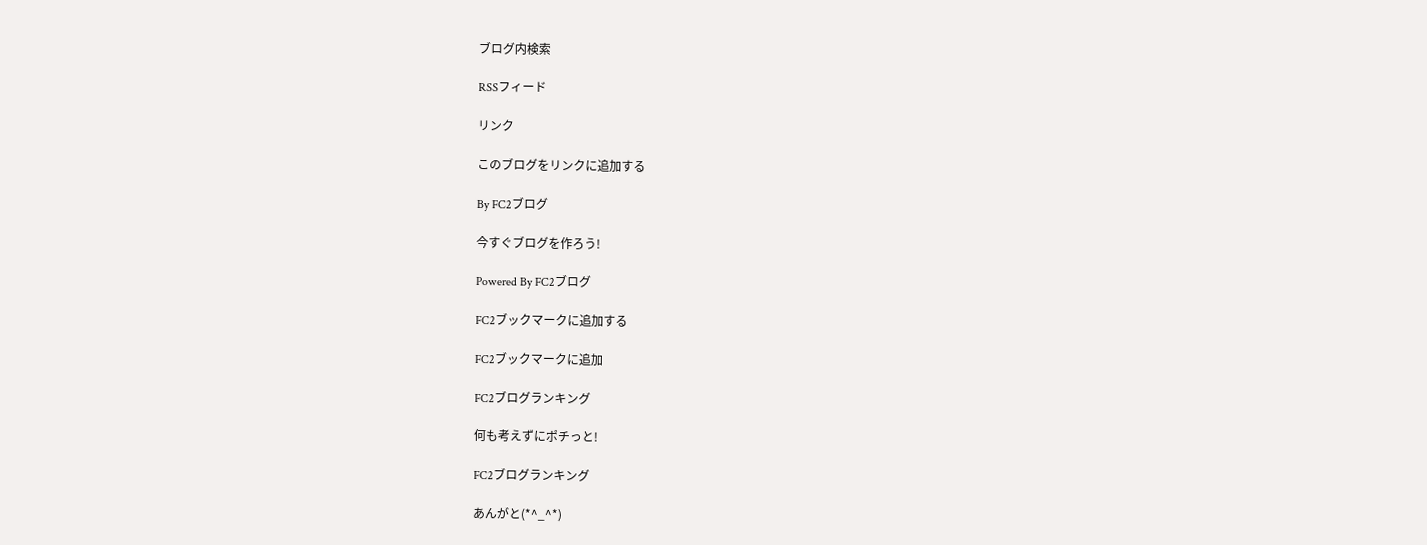ブログ内検索

RSSフィード

リンク

このブログをリンクに追加する

By FC2ブログ

今すぐブログを作ろう!

Powered By FC2ブログ

FC2ブックマークに追加する

FC2ブックマークに追加

FC2ブログランキング

何も考えずにポチっと!

FC2ブログランキング

あんがと(*^_^*)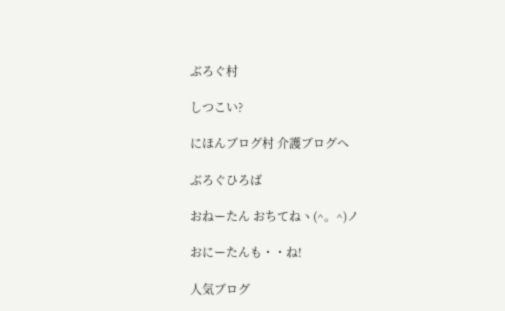ぶろぐ村

しつこい?

にほんブログ村 介護ブログへ

ぶろぐひろば

おねーたん おちてねヽ(^。^)ノ

おにーたんも・・ね!

人気ブログ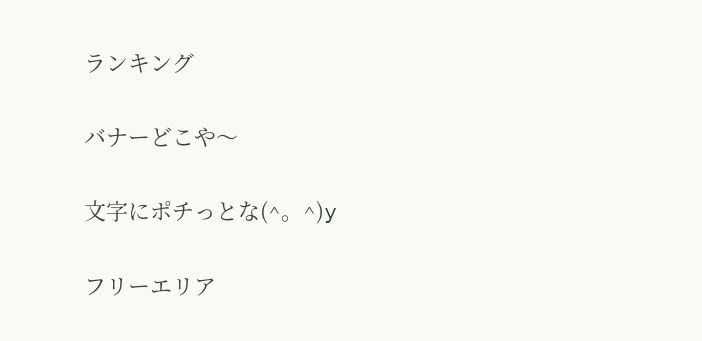ランキング

バナーどこや〜

文字にポチっとな(^。^)y

フリーエリア